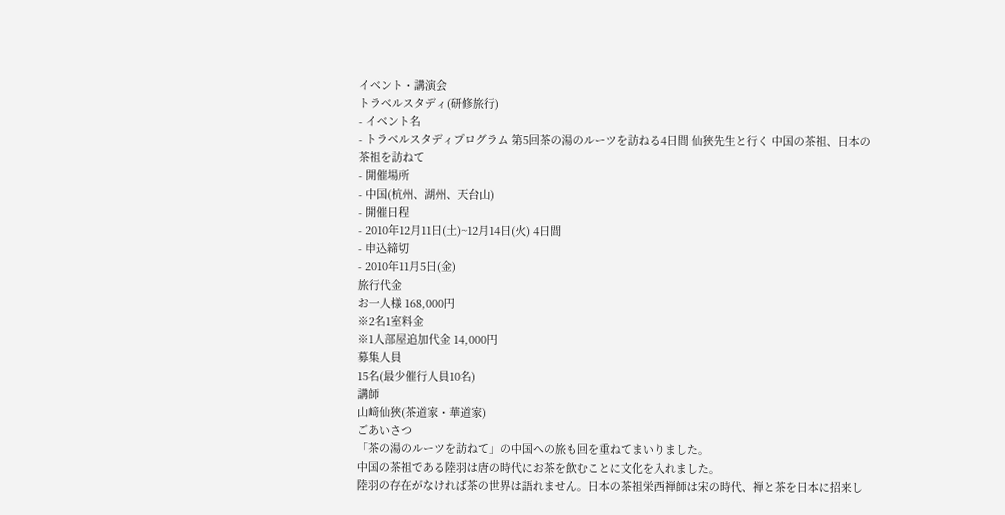イベント・講演会
トラベルスタディ(研修旅行)
- イベント名
- トラベルスタディプログラム 第5回茶の湯のルーツを訪ねる4日間 仙狹先生と行く 中国の茶祖、日本の茶祖を訪ねて
- 開催場所
- 中国(杭州、湖州、天台山)
- 開催日程
- 2010年12月11日(土)~12月14日(火) 4日間
- 申込締切
- 2010年11月5日(金)
旅行代金
お一人様 168,000円
※2名1室料金
※1人部屋追加代金 14,000円
募集人員
15名(最少催行人員10名)
講師
山﨑仙狹(茶道家・華道家)
ごあいさつ
「茶の湯のルーツを訪ねて」の中国への旅も回を重ねてまいりました。
中国の茶祖である陸羽は唐の時代にお茶を飲むことに文化を入れました。
陸羽の存在がなければ茶の世界は語れません。日本の茶祖栄西禅師は宋の時代、禅と茶を日本に招来し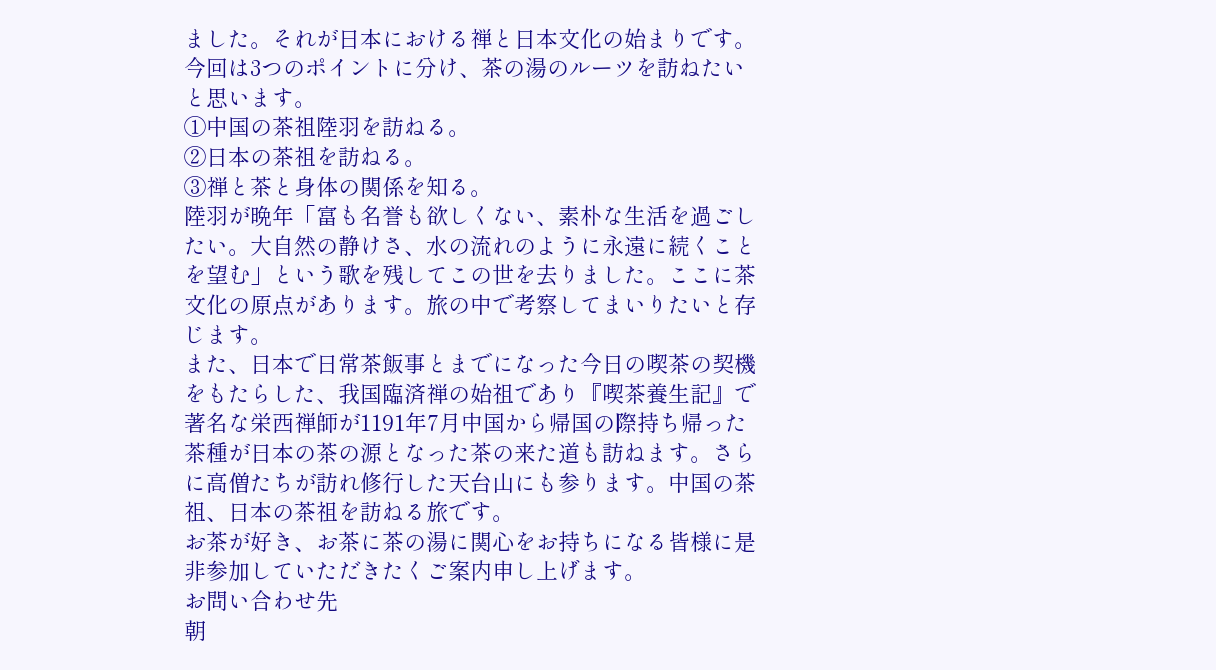ました。それが日本における禅と日本文化の始まりです。
今回は3つのポイントに分け、茶の湯のルーツを訪ねたいと思います。
①中国の茶祖陸羽を訪ねる。
②日本の茶祖を訪ねる。
③禅と茶と身体の関係を知る。
陸羽が晩年「富も名誉も欲しくない、素朴な生活を過ごしたい。大自然の静けさ、水の流れのように永遠に続くことを望む」という歌を残してこの世を去りました。ここに茶文化の原点があります。旅の中で考察してまいりたいと存じます。
また、日本で日常茶飯事とまでになった今日の喫茶の契機をもたらした、我国臨済禅の始祖であり『喫茶養生記』で著名な栄西禅師が1191年7月中国から帰国の際持ち帰った茶種が日本の茶の源となった茶の来た道も訪ねます。さらに高僧たちが訪れ修行した天台山にも参ります。中国の茶祖、日本の茶祖を訪ねる旅です。
お茶が好き、お茶に茶の湯に関心をお持ちになる皆様に是非参加していただきたくご案内申し上げます。
お問い合わせ先
朝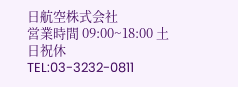日航空株式会社
営業時間 09:00~18:00 土日祝休
TEL:03-3232-0811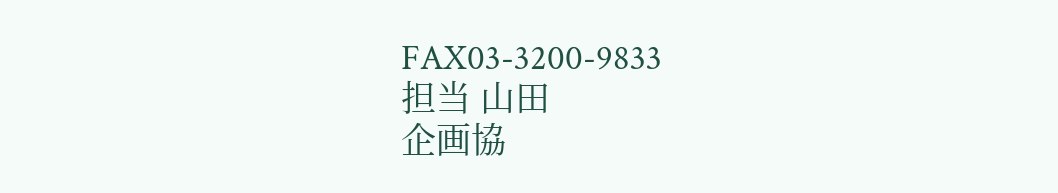FAX03-3200-9833
担当 山田
企画協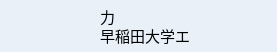力
早稲田大学エ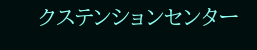クステンションセンター